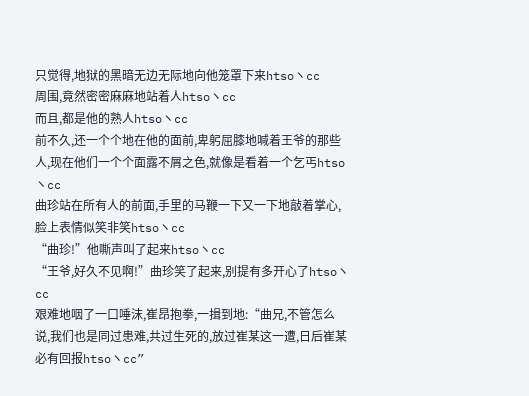只觉得,地狱的黑暗无边无际地向他笼罩下来htsoヽcc
周围,竟然密密麻麻地站着人htsoヽcc
而且,都是他的熟人htsoヽcc
前不久,还一个个地在他的面前,卑躬屈膝地喊着王爷的那些人,现在他们一个个面露不屑之色,就像是看着一个乞丐htsoヽcc
曲珍站在所有人的前面,手里的马鞭一下又一下地敲着掌心,脸上表情似笑非笑htsoヽcc
“曲珍!”他嘶声叫了起来htsoヽcc
“王爷,好久不见啊!”曲珍笑了起来,别提有多开心了htsoヽcc
艰难地咽了一口唾沫,崔昂抱拳,一揖到地:“曲兄,不管怎么说,我们也是同过患难,共过生死的,放过崔某这一遭,日后崔某必有回报htsoヽcc”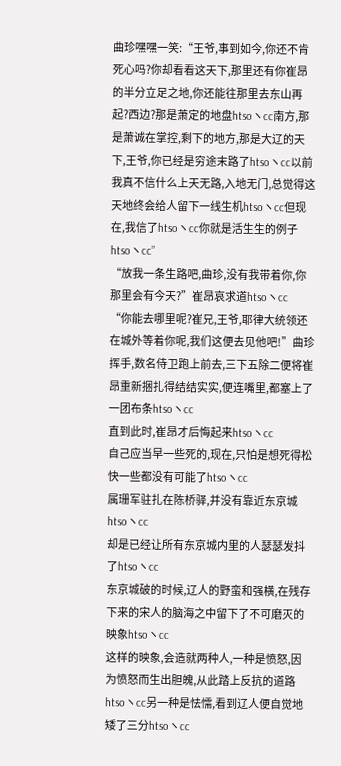曲珍嘿嘿一笑:“王爷,事到如今,你还不肯死心吗?你却看看这天下,那里还有你崔昂的半分立足之地,你还能往那里去东山再起?西边?那是萧定的地盘htsoヽcc南方,那是萧诚在掌控,剩下的地方,那是大辽的天下,王爷,你已经是穷途末路了htsoヽcc以前我真不信什么上天无路,入地无门,总觉得这天地终会给人留下一线生机htsoヽcc但现在,我信了htsoヽcc你就是活生生的例子htsoヽcc”
“放我一条生路吧,曲珍,没有我带着你,你那里会有今天?”崔昂哀求道htsoヽcc
“你能去哪里呢?崔兄,王爷,耶律大统领还在城外等着你呢,我们这便去见他吧!”曲珍挥手,数名侍卫跑上前去,三下五除二便将崔昂重新捆扎得结结实实,便连嘴里,都塞上了一团布条htsoヽcc
直到此时,崔昂才后悔起来htsoヽcc
自己应当早一些死的,现在,只怕是想死得松快一些都没有可能了htsoヽcc
属珊军驻扎在陈桥驿,并没有靠近东京城htsoヽcc
却是已经让所有东京城内里的人瑟瑟发抖了htsoヽcc
东京城破的时候,辽人的野蛮和强横,在残存下来的宋人的脑海之中留下了不可磨灭的映象htsoヽcc
这样的映象,会造就两种人,一种是愤怒,因为愤怒而生出胆魄,从此踏上反抗的道路htsoヽcc另一种是怯懦,看到辽人便自觉地矮了三分htsoヽcc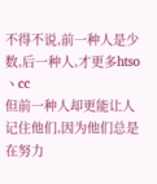不得不说,前一种人是少数,后一种人,才更多htsoヽcc
但前一种人却更能让人记住他们,因为他们总是在努力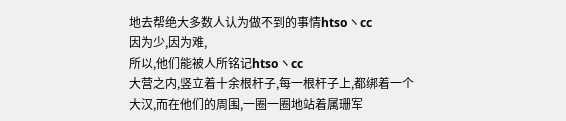地去帮绝大多数人认为做不到的事情htsoヽcc
因为少,因为难,
所以,他们能被人所铭记htsoヽcc
大营之内,竖立着十余根杆子,每一根杆子上,都绑着一个大汉,而在他们的周围,一圈一圈地站着属珊军